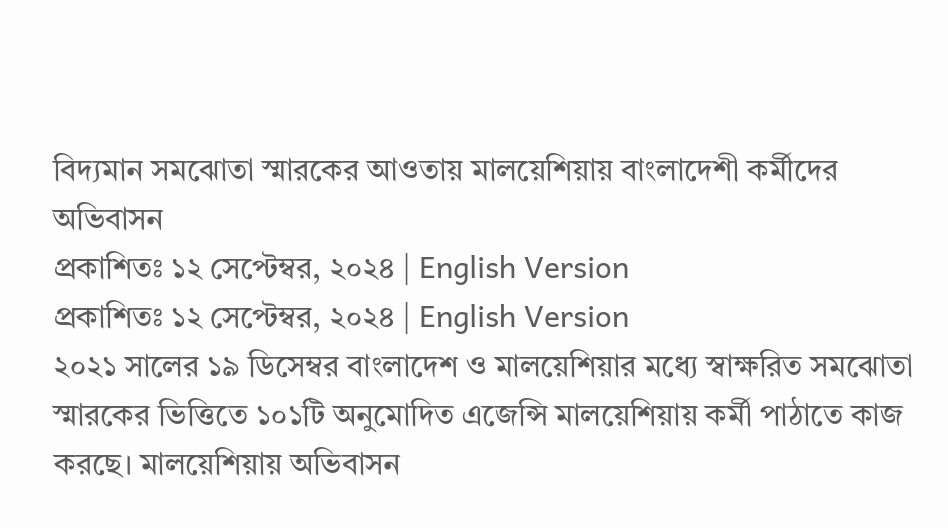বিদ্যমান সমঝোতা স্মারকের আওতায় মালয়েশিয়ায় বাংলাদেশী কর্মীদের অভিবাসন
প্রকাশিতঃ ১২ সেপ্টেম্বর, ২০২৪ | English Version
প্রকাশিতঃ ১২ সেপ্টেম্বর, ২০২৪ | English Version
২০২১ সালের ১৯ ডিসেম্বর বাংলাদেশ ও মালয়েশিয়ার মধ্যে স্বাক্ষরিত সমঝোতা স্মারকের ভিত্তিতে ১০১টি অনুমোদিত এজেন্সি মালয়েশিয়ায় কর্মী পাঠাতে কাজ করছে। মালয়েশিয়ায় অভিবাসন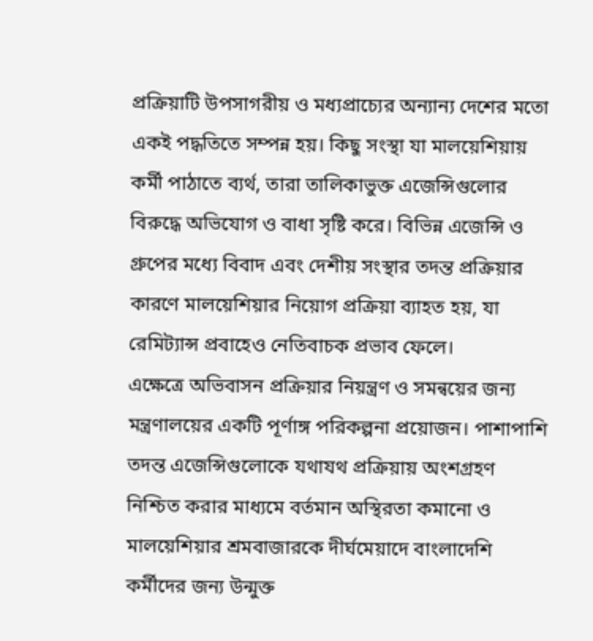প্রক্রিয়াটি উপসাগরীয় ও মধ্যপ্রাচ্যের অন্যান্য দেশের মতো একই পদ্ধতিতে সম্পন্ন হয়। কিছু সংস্থা যা মালয়েশিয়ায় কর্মী পাঠাতে ব্যর্থ, তারা তালিকাভুক্ত এজেন্সিগুলোর বিরুদ্ধে অভিযোগ ও বাধা সৃষ্টি করে। বিভিন্ন এজেন্সি ও গ্রুপের মধ্যে বিবাদ এবং দেশীয় সংস্থার তদন্ত প্রক্রিয়ার কারণে মালয়েশিয়ার নিয়োগ প্রক্রিয়া ব্যাহত হয়, যা রেমিট্যান্স প্রবাহেও নেতিবাচক প্রভাব ফেলে।
এক্ষেত্রে অভিবাসন প্রক্রিয়ার নিয়ন্ত্রণ ও সমন্বয়ের জন্য মন্ত্রণালয়ের একটি পূর্ণাঙ্গ পরিকল্পনা প্রয়োজন। পাশাপাশি তদন্ত এজেন্সিগুলোকে যথাযথ প্রক্রিয়ায় অংশগ্রহণ নিশ্চিত করার মাধ্যমে বর্তমান অস্থিরতা কমানো ও মালয়েশিয়ার শ্রমবাজারকে দীর্ঘমেয়াদে বাংলাদেশি কর্মীদের জন্য উন্মুক্ত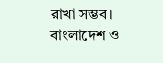রাখা সম্ভব।
বাংলাদেশ ও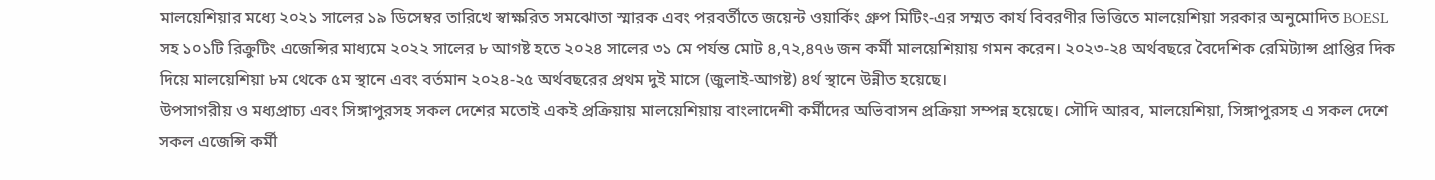মালয়েশিয়ার মধ্যে ২০২১ সালের ১৯ ডিসেম্বর তারিখে স্বাক্ষরিত সমঝোতা স্মারক এবং পরবর্তীতে জয়েন্ট ওয়ার্কিং গ্রুপ মিটিং-এর সম্মত কার্য বিবরণীর ভিত্তিতে মালয়েশিয়া সরকার অনুমোদিত BOESL সহ ১০১টি রিক্রুটিং এজেন্সির মাধ্যমে ২০২২ সালের ৮ আগষ্ট হতে ২০২৪ সালের ৩১ মে পর্যন্ত মোট ৪,৭২,৪৭৬ জন কর্মী মালয়েশিয়ায় গমন করেন। ২০২৩-২৪ অর্থবছরে বৈদেশিক রেমিট্যান্স প্রাপ্তির দিক দিয়ে মালয়েশিয়া ৮ম থেকে ৫ম স্থানে এবং বর্তমান ২০২৪-২৫ অর্থবছরের প্রথম দুই মাসে (জুলাই-আগষ্ট) ৪র্থ স্থানে উন্নীত হয়েছে।
উপসাগরীয় ও মধ্যপ্রাচ্য এবং সিঙ্গাপুরসহ সকল দেশের মতোই একই প্রক্রিয়ায় মালয়েশিয়ায় বাংলাদেশী কর্মীদের অভিবাসন প্রক্রিয়া সম্পন্ন হয়েছে। সৌদি আরব, মালয়েশিয়া, সিঙ্গাপুরসহ এ সকল দেশে সকল এজেন্সি কর্মী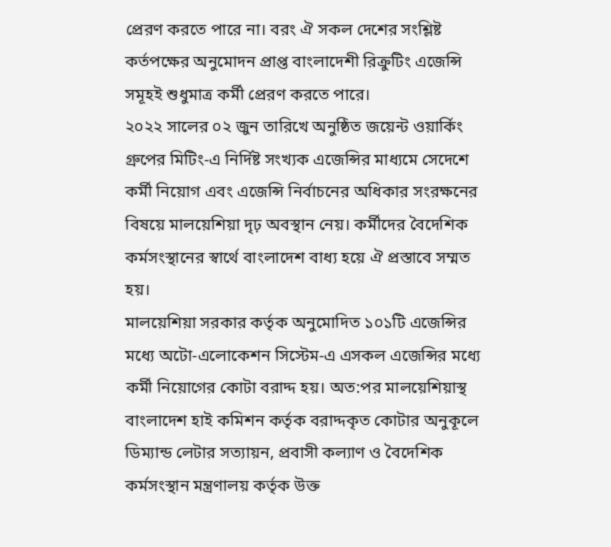প্রেরণ করতে পারে না। বরং ঐ সকল দেশের সংশ্লিষ্ট কর্তপক্ষের অনুমোদন প্রাপ্ত বাংলাদেশী রিক্রুটিং এজেন্সি সমূহই শুধুমাত্র কর্মী প্রেরণ করতে পারে।
২০২২ সালের ০২ জুন তারিখে অনুষ্ঠিত জয়েন্ট ওয়ার্কিং গ্রুপের মিটিং-এ নির্দিষ্ট সংখ্যক এজেন্সির মাধ্যমে সেদেশে কর্মী নিয়োগ এবং এজেন্সি নির্বাচনের অধিকার সংরক্ষনের বিষয়ে মালয়েশিয়া দৃঢ় অবস্থান নেয়। কর্মীদের বৈদেশিক কর্মসংস্থানের স্বার্থে বাংলাদেশ বাধ্য হয়ে ঐ প্রস্তাবে সম্মত হয়।
মালয়েশিয়া সরকার কর্তৃক অনুমোদিত ১০১টি এজেন্সির মধ্যে অটো-এলোকেশন সিস্টেম-এ এসকল এজেন্সির মধ্যে কর্মী নিয়োগের কোটা বরাদ্দ হয়। অত:পর মালয়েশিয়াস্থ বাংলাদেশ হাই কমিশন কর্তৃক বরাদ্দকৃত কোটার অনুকূলে ডিম্যান্ড লেটার সত্যায়ন, প্রবাসী কল্যাণ ও বৈদেশিক কর্মসংস্থান মন্ত্রণালয় কর্তৃক উক্ত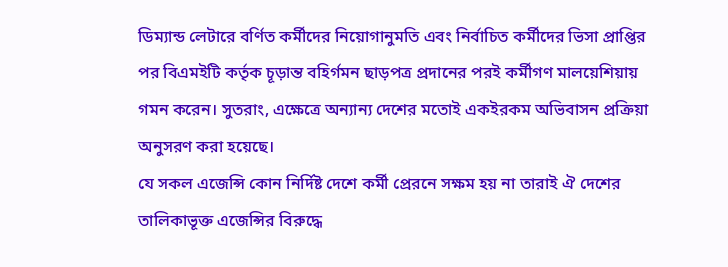ডিম্যান্ড লেটারে বর্ণিত কর্মীদের নিয়োগানুমতি এবং নির্বাচিত কর্মীদের ভিসা প্রাপ্তির পর বিএমইটি কর্তৃক চূড়ান্ত বহির্গমন ছাড়পত্র প্রদানের পরই কর্মীগণ মালয়েশিয়ায় গমন করেন। সুতরাং, এক্ষেত্রে অন্যান্য দেশের মতোই একইরকম অভিবাসন প্রক্রিয়া অনুসরণ করা হয়েছে।
যে সকল এজেন্সি কোন নির্দিষ্ট দেশে কর্মী প্রেরনে সক্ষম হয় না তারাই ঐ দেশের তালিকাভূক্ত এজেন্সির বিরুদ্ধে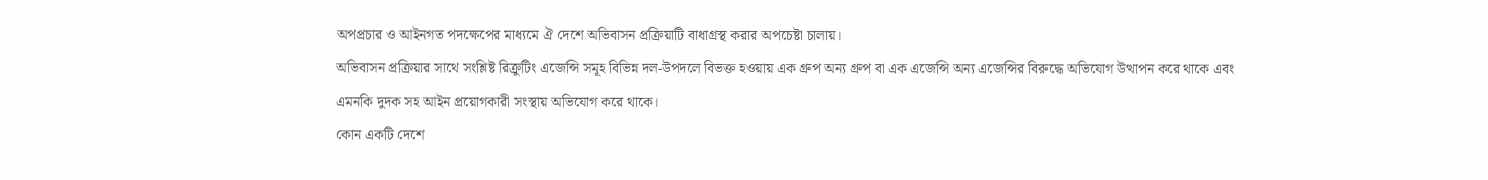অপপ্রচার ও আইনগত পদক্ষেপের মাধ্যমে ঐ দেশে অভিবাসন প্রক্রিয়াটি বাধাগ্রস্থ করার অপচেষ্টা চালায়।
অভিবাসন প্রক্রিয়ার সাথে সংশ্লিষ্ট রিক্রুটিং এজেন্সি সমূহ বিভিন্ন দল-উপদলে বিভক্ত হওয়ায় এক গ্রুপ অন্য গ্রুপ বা এক এজেন্সি অন্য এজেন্সির বিরুদ্ধে অভিযোগ উত্থাপন করে থাকে এবং এমনকি দুদক সহ আইন প্রয়োগকারী সংস্থায় অভিযোগ করে থাকে।
কোন একটি দেশে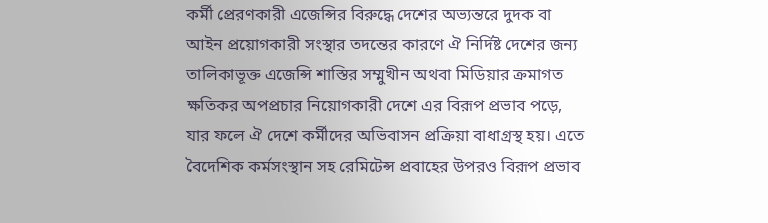কর্মী প্রেরণকারী এজেন্সির বিরুদ্ধে দেশের অভ্যন্তরে দুদক বা আইন প্রয়োগকারী সংস্থার তদন্তের কারণে ঐ নির্দিষ্ট দেশের জন্য তালিকাভূক্ত এজেন্সি শাস্তির সম্মুখীন অথবা মিডিয়ার ক্রমাগত ক্ষতিকর অপপ্রচার নিয়োগকারী দেশে এর বিরূপ প্রভাব পড়ে, যার ফলে ঐ দেশে কর্মীদের অভিবাসন প্রক্রিয়া বাধাগ্রস্থ হয়। এতে বৈদেশিক কর্মসংস্থান সহ রেমিটেন্স প্রবাহের উপরও বিরূপ প্রভাব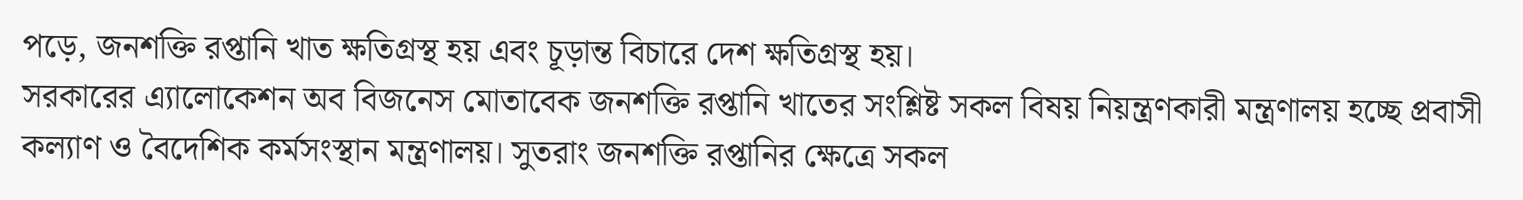পড়ে, জনশক্তি রপ্তানি খাত ক্ষতিগ্রস্থ হয় এবং চূড়ান্ত বিচারে দেশ ক্ষতিগ্রস্থ হয়।
সরকারের এ্যালোকেশন অব বিজনেস মোতাবেক জনশক্তি রপ্তানি খাতের সংশ্লিষ্ট সকল বিষয় নিয়ন্ত্রণকারী মন্ত্রণালয় হচ্ছে প্রবাসী কল্যাণ ও বৈদেশিক কর্মসংস্থান মন্ত্রণালয়। সুতরাং জনশক্তি রপ্তানির ক্ষেত্রে সকল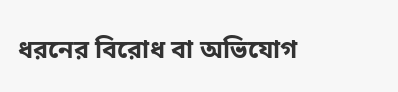ধরনের বিরোধ বা অভিযোগ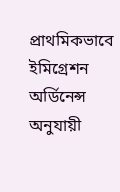প্রাথমিকভাবে ইমিগ্রেশন অর্ডিনেন্স অনুযায়ী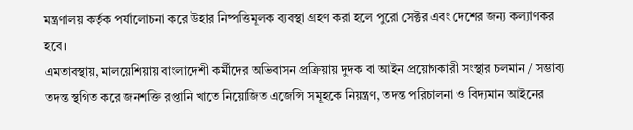মন্ত্রণালয় কর্তৃক পর্যালোচনা করে উহার নিষ্পত্তিমূলক ব্যবস্থা গ্রহণ করা হলে পুরো সেক্টর এবং দেশের জন্য কল্যাণকর হবে।
এমতাবস্থায়, মালয়েশিয়ায় বাংলাদেশী কর্মীদের অভিবাসন প্রক্রিয়ায় দুদক বা আইন প্রয়োগকারী সংস্থার চলমান / সম্ভাব্য তদন্ত স্থগিত করে জনশক্তি রপ্তানি খাতে নিয়োজিত এজেন্সি সমূহকে নিয়ন্ত্রণ, তদন্ত পরিচালনা ও বিদ্যমান আইনের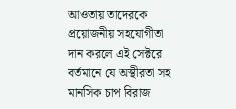আওতায় তাদেরকে প্রয়োজনীয় সহযোগীতা দান করলে এই সেক্টরে বর্তমানে যে অস্থীরতা সহ মানসিক চাপ বিরাজ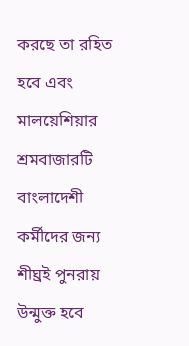করছে তা রহিত হবে এবং মালয়েশিয়ার শ্রমবাজারটি বাংলাদেশী কর্মীদের জন্য শীঘ্রই পুনরায় উন্মুক্ত হবে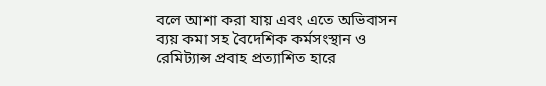বলে আশা করা যায় এবং এতে অভিবাসন ব্যয় কমা সহ বৈদেশিক কর্মসংস্থান ও রেমিট্যান্স প্রবাহ প্রত্যাশিত হারে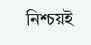নিশ্চয়ই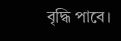বৃদ্ধি পাবে।